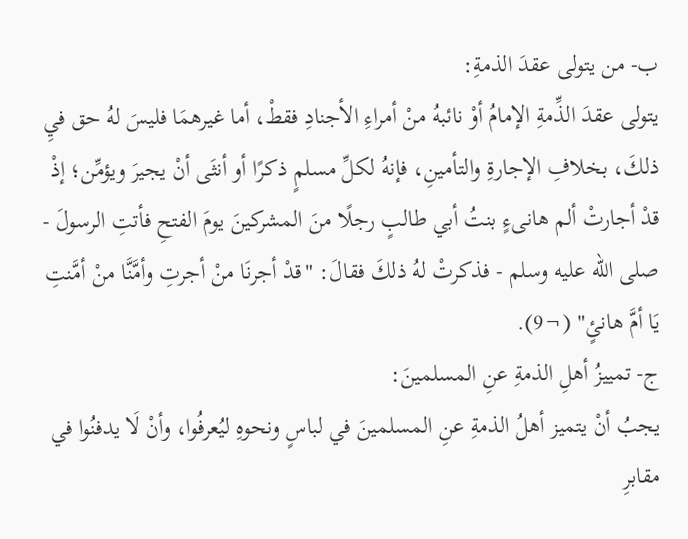ب- من يتولى عقدَ الذمةِ:
يتولى عقدَ الذِّمةِ الإمامُ أوْ نائبهُ منْ أمراءِ الأجنادِ فقطْ، أما غيرهمَا فليسَ لهُ حق فيِ ذلكَ، بخلافِ الإجارةِ والتأمينِ، فإنهُ لكلِّ مسلمٍ ذكرًا أو أنثَى أنْ يجيرَ ويؤمِّن؛ إذْ قدْ أجارتْ ألم هانىءٍ بنتُ أبي طالبٍ رجلًا منَ المشركينَ يومَ الفتحِ فأتتِ الرسولَ - صلى الله عليه وسلم - فذكرتْ لهُ ذلكَ فقالَ: "قدْ أجرنَا منْ أجرتِ وأمَّنَّا منْ أمَّنتِ يَا أمَّ هانئٍ" (¬9).
ج- تمييزُ أهلِ الذمةِ عنِ المسلمينَ:
يجبُ أنْ يتميز أهلُ الذمةِ عنِ المسلمينَ في لباسٍ ونحوهِ ليُعرفُوا، وأنْ لَا يدفنُوا في مقابرِ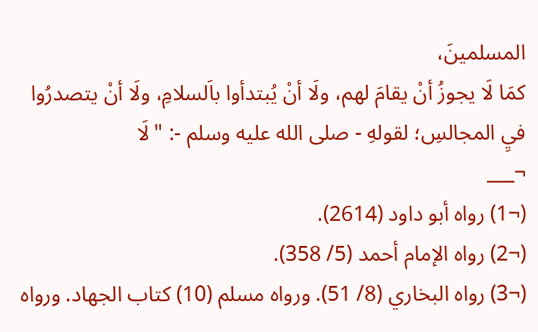المسلمينَ،
كمَا لَا يجوزُ أنْ يقامَ لهم، ولَا أنْ يُبتدأوا باَلسلامِ، ولَا أنْ يتصدرُوا فيِ المجالسِ؛ لقولهِ - صلى الله عليه وسلم -: "لَا
¬___
(¬1) رواه أبو داود (2614).
(¬2) رواه الإمام أحمد (5/ 358).
(¬3) رواه البخاري (8/ 51). ورواه مسلم (10) كتاب الجهاد. ورواه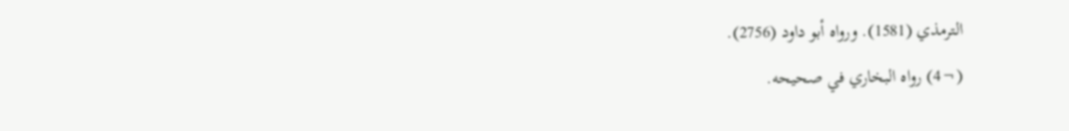الترمذي (1581). ورواه أبو داود (2756).
(¬4) رواه البخاري في صحيحه.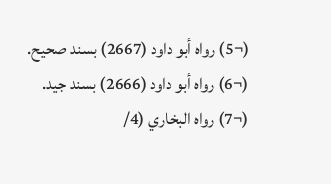(¬5) رواه أبو داود (2667) بسند صحيح.
(¬6) رواه أبو داود (2666) بسند جيد.
(¬7) رواه البخاري (4/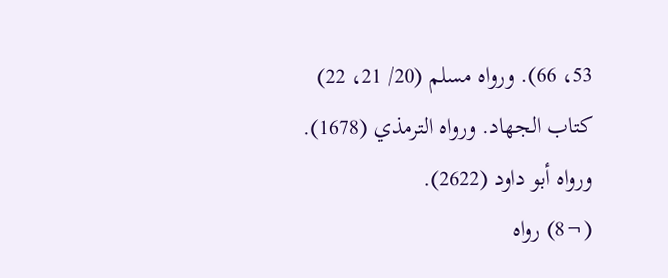53، 66). ورواه مسلم (20/ 21، 22) كتاب الجهاد. ورواه الترمذي (1678). ورواه أبو داود (2622).
(¬8) رواه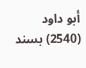أبو داود (2540) بسند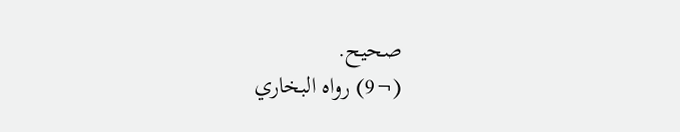صحيح.
(¬9) رواه البخاري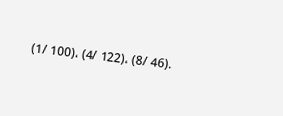(1/ 100)، (4/ 122)، (8/ 46).